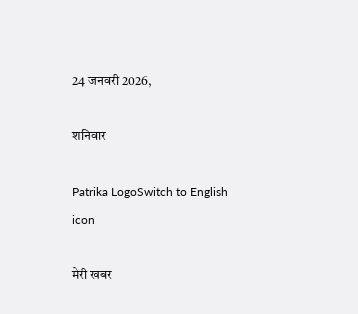24 जनवरी 2026,

शनिवार

Patrika LogoSwitch to English
icon

मेरी खबर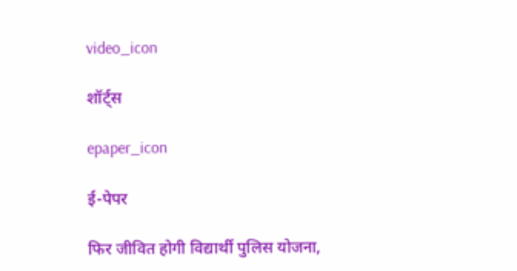video_icon

शॉर्ट्स

epaper_icon

ई-पेपर

फिर जीवित होगी विद्यार्थी पुलिस योजना,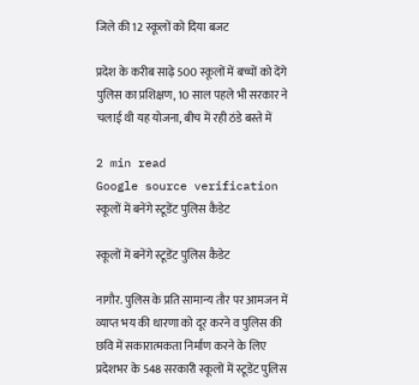जिले की 12 स्कूलों को दिया बजट

प्रदेश के करीब साढ़े 500 स्कूलों में बच्चों को देंगे पुलिस का प्रशिक्षण, 10 साल पहले भी सरकार ने चलाई थी यह योजना, बीच में रही ठंडे बस्ते में

2 min read
Google source verification
स्कूलों में बनेंगे स्टूडेंट पुलिस कैडेट

स्कूलों में बनेंगे स्टूडेंट पुलिस कैडेट

नागौर. पुलिस के प्रति सामान्य तौर पर आमजन में व्याप्त भय की धारणा को दूर करने व पुलिस की छवि में सकारात्मकता निर्माण करने के लिए प्रदेशभर के 548 सरकारी स्कूलों में स्टूडेंट पुलिस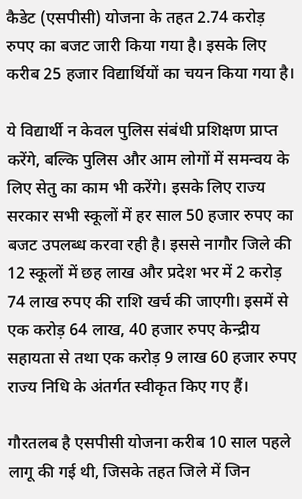कैडेट (एसपीसी) योजना के तहत 2.74 करोड़ रुपए का बजट जारी किया गया है। इसके लिए करीब 25 हजार विद्यार्थियों का चयन किया गया है।

ये विद्यार्थी न केवल पुलिस संबंधी प्रशिक्षण प्राप्त करेंगे, बल्कि पुलिस और आम लोगों में समन्वय के लिए सेतु का काम भी करेंगे। इसके लिए राज्य सरकार सभी स्कूलों में हर साल 50 हजार रुपए का बजट उपलब्ध करवा रही है। इससे नागौर जिले की 12 स्कूलों में छह लाख और प्रदेश भर में 2 करोड़ 74 लाख रुपए की राशि खर्च की जाएगी। इसमें से एक करोड़ 64 लाख, 40 हजार रुपए केन्द्रीय सहायता से तथा एक करोड़ 9 लाख 60 हजार रुपए राज्य निधि के अंतर्गत स्वीकृत किए गए हैं।

गौरतलब है एसपीसी योजना करीब 10 साल पहले लागू की गई थी, जिसके तहत जिले में जिन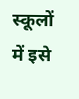स्कूलों में इसे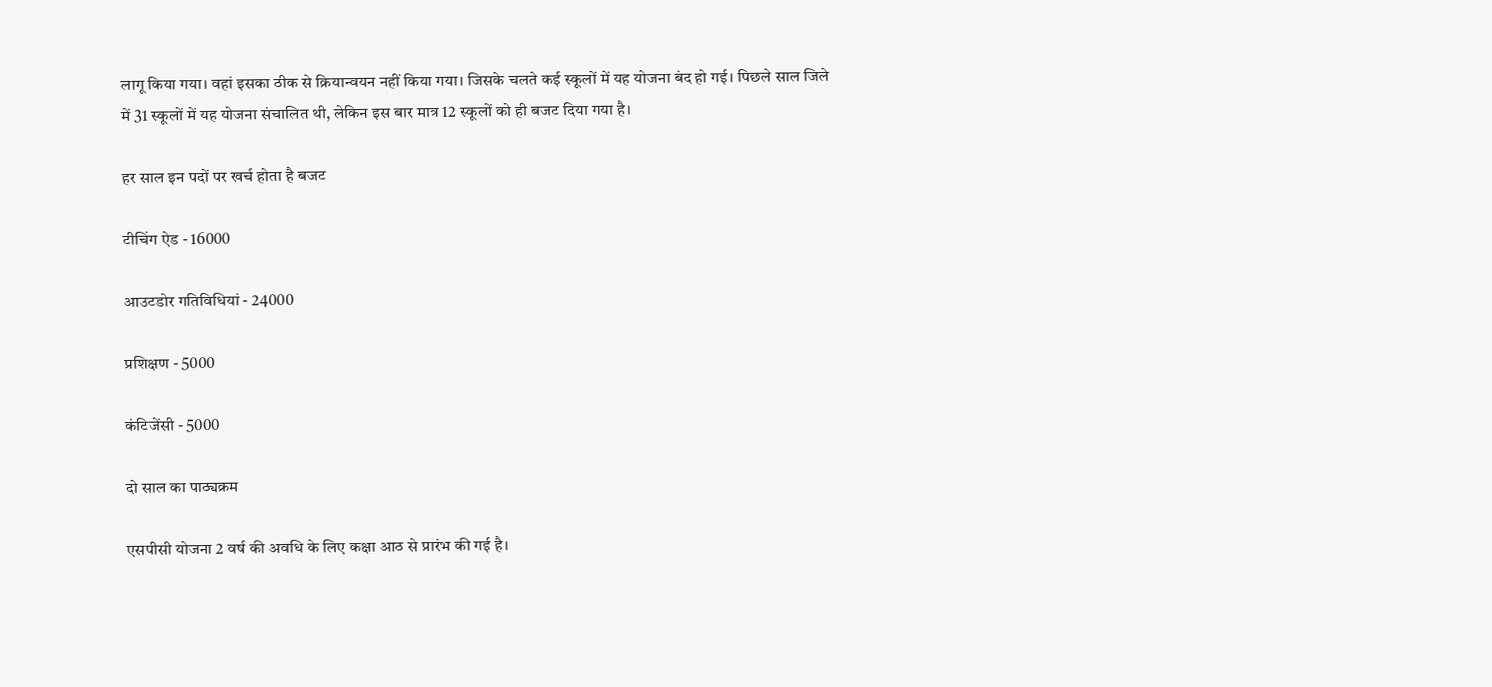लागू किया गया। वहां इसका ठीक से क्रियान्वयन नहीं किया गया। जिसके चलते कई स्कूलों में यह योजना बंद हो गई। पिछले साल जिले में 31 स्कूलों में यह योजना संचालित थी, लेकिन इस बार मात्र 12 स्कूलों को ही बजट दिया गया है।

हर साल इन पदों पर खर्च होता है बजट

टीचिंग ऐड - 16000

आउटडोर गतिविधियां - 24000

प्रशिक्षण - 5000

कंटिजेंसी - 5000

दो साल का पाठ्यक्रम

एसपीसी योजना 2 वर्ष की अवधि के लिए कक्षा आठ से प्रारंभ की गई है।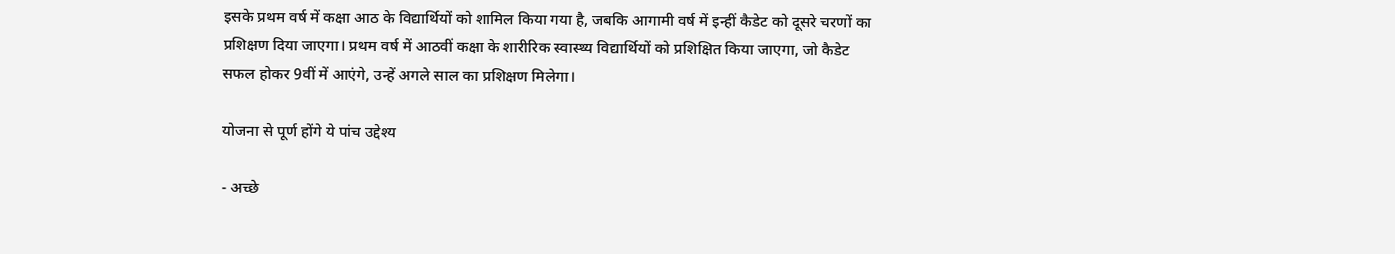इसके प्रथम वर्ष में कक्षा आठ के विद्यार्थियों को शामिल किया गया है, जबकि आगामी वर्ष में इन्हीं कैडेट को दूसरे चरणों का प्रशिक्षण दिया जाएगा। प्रथम वर्ष में आठवीं कक्षा के शारीरिक स्वास्थ्य विद्यार्थियों को प्रशिक्षित किया जाएगा, जो कैडेट सफल होकर 9वीं में आएंगे, उन्हें अगले साल का प्रशिक्षण मिलेगा।

योजना से पूर्ण होंगे ये पांच उद्देश्य

- अच्छे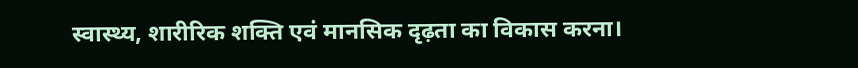स्वास्थ्य, शारीरिक शक्ति एवं मानसिक दृढ़ता का विकास करना।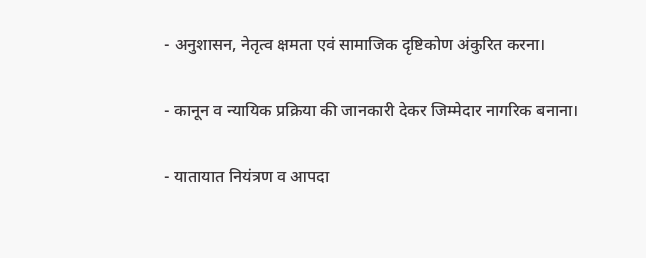- अनुशासन, नेतृत्व क्षमता एवं सामाजिक दृष्टिकोण अंकुरित करना।

- कानून व न्यायिक प्रक्रिया की जानकारी देकर जिम्मेदार नागरिक बनाना।

- यातायात नियंत्रण व आपदा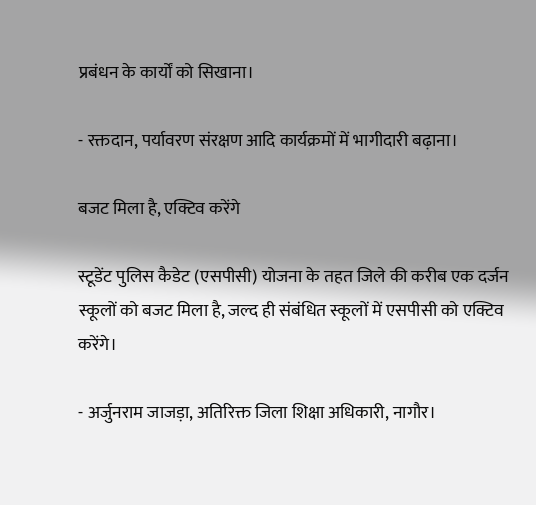प्रबंधन के कार्यों को सिखाना।

- रक्तदान, पर्यावरण संरक्षण आदि कार्यक्रमों में भागीदारी बढ़ाना।

बजट मिला है, एक्टिव करेंगे

स्टूडेंट पुलिस कैडेट (एसपीसी) योजना के तहत जिले की करीब एक दर्जन स्कूलों को बजट मिला है, जल्द ही संबंधित स्कूलों में एसपीसी को एक्टिव करेंगे।

- अर्जुनराम जाजड़ा, अतिरिक्त जिला शिक्षा अधिकारी, नागौर।